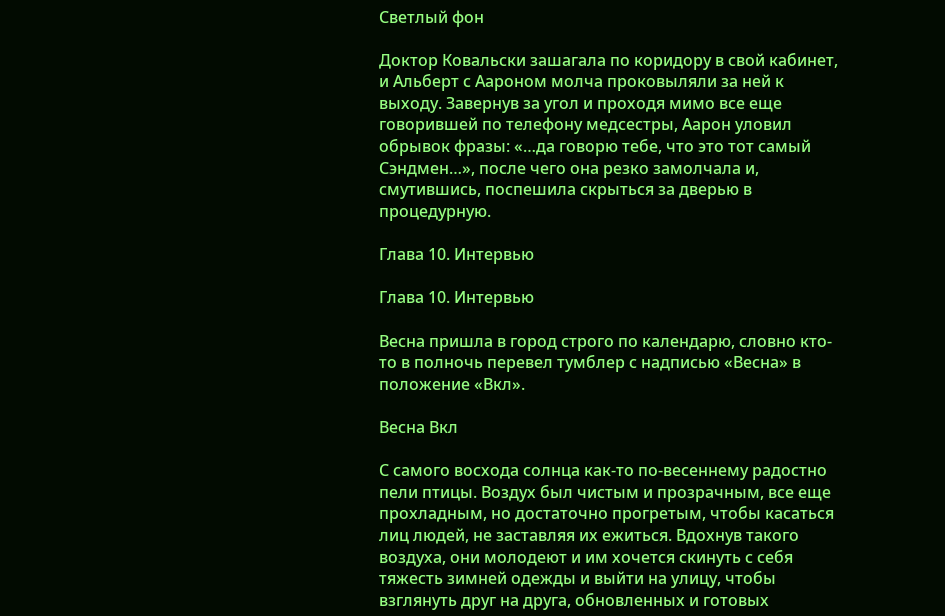Светлый фон

Доктор Ковальски зашагала по коридору в свой кабинет, и Альберт с Аароном молча проковыляли за ней к выходу. Завернув за угол и проходя мимо все еще говорившей по телефону медсестры, Аарон уловил обрывок фразы: «…да говорю тебе, что это тот самый Сэндмен…», после чего она резко замолчала и, смутившись, поспешила скрыться за дверью в процедурную.

Глава 10. Интервью

Глава 10. Интервью

Весна пришла в город строго по календарю, словно кто-то в полночь перевел тумблер с надписью «Весна» в положение «Вкл».

Весна Вкл

С самого восхода солнца как-то по-весеннему радостно пели птицы. Воздух был чистым и прозрачным, все еще прохладным, но достаточно прогретым, чтобы касаться лиц людей, не заставляя их ежиться. Вдохнув такого воздуха, они молодеют и им хочется скинуть с себя тяжесть зимней одежды и выйти на улицу, чтобы взглянуть друг на друга, обновленных и готовых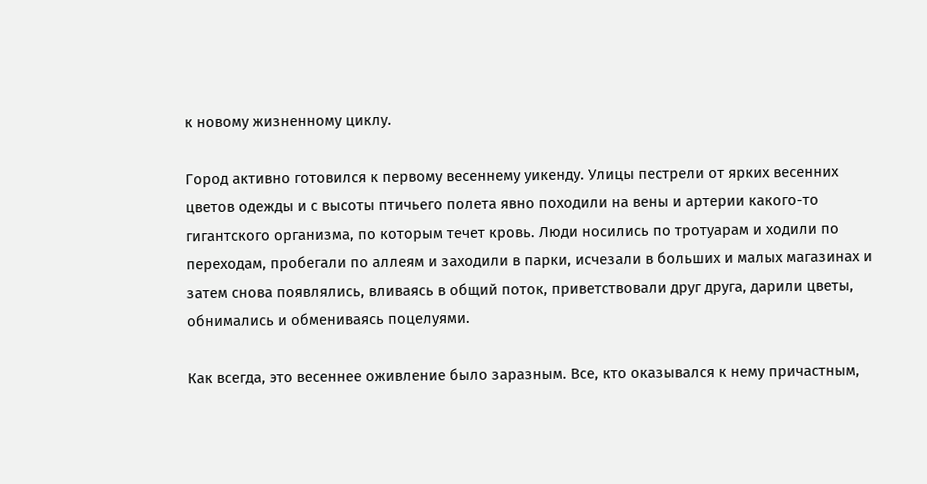к новому жизненному циклу.

Город активно готовился к первому весеннему уикенду. Улицы пестрели от ярких весенних цветов одежды и с высоты птичьего полета явно походили на вены и артерии какого-то гигантского организма, по которым течет кровь. Люди носились по тротуарам и ходили по переходам, пробегали по аллеям и заходили в парки, исчезали в больших и малых магазинах и затем снова появлялись, вливаясь в общий поток, приветствовали друг друга, дарили цветы, обнимались и обмениваясь поцелуями.

Как всегда, это весеннее оживление было заразным. Все, кто оказывался к нему причастным,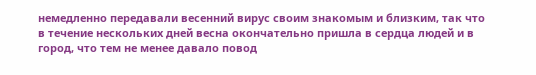немедленно передавали весенний вирус своим знакомым и близким, так что в течение нескольких дней весна окончательно пришла в сердца людей и в город, что тем не менее давало повод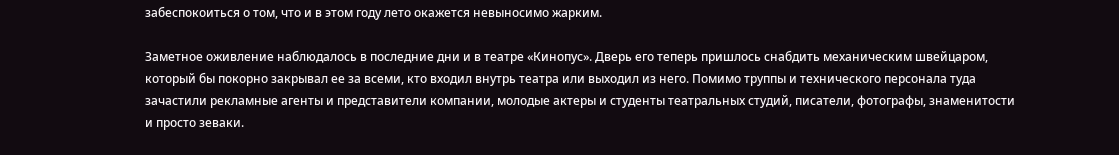забеспокоиться о том, что и в этом году лето окажется невыносимо жарким.

Заметное оживление наблюдалось в последние дни и в театре «Кинопус». Дверь его теперь пришлось снабдить механическим швейцаром, который бы покорно закрывал ее за всеми, кто входил внутрь театра или выходил из него. Помимо труппы и технического персонала туда зачастили рекламные агенты и представители компании, молодые актеры и студенты театральных студий, писатели, фотографы, знаменитости и просто зеваки.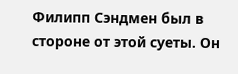Филипп Сэндмен был в стороне от этой суеты. Он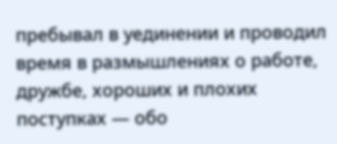пребывал в уединении и проводил время в размышлениях о работе, дружбе, хороших и плохих поступках — обо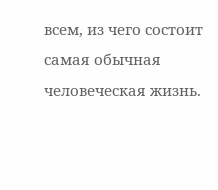всем, из чего состоит самая обычная человеческая жизнь.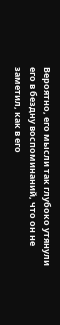Вероятно, его мысли так глубоко утянули его в бездну воспоминаний, что он не заметил, как в его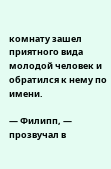комнату зашел приятного вида молодой человек и обратился к нему по имени.

— Филипп, — прозвучал в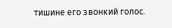тишине его звонкий голос.